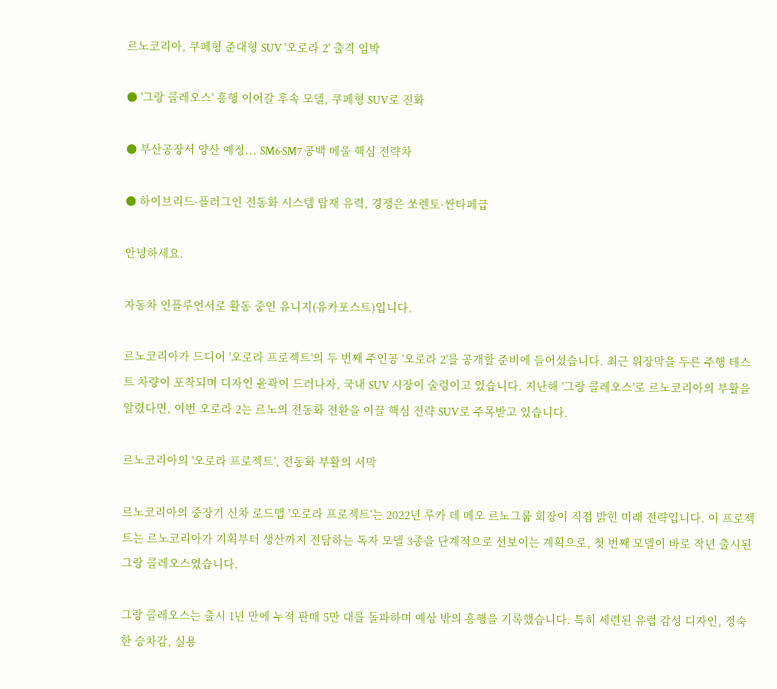르노코리아, 쿠페형 준대형 SUV '오로라 2' 출격 임박

● '그랑 콜레오스' 흥행 이어갈 후속 모델, 쿠페형 SUV로 진화

● 부산공장서 양산 예정... SM6·SM7 공백 메울 핵심 전략차

● 하이브리드·플러그인 전동화 시스템 탑재 유력, 경쟁은 쏘렌토·싼타페급

안녕하세요.

자동차 인플루언서로 활동 중인 유니지(유카포스트)입니다.

르노코리아가 드디어 '오로라 프로젝트'의 두 번째 주인공 '오로라 2'를 공개할 준비에 들어섰습니다. 최근 위장막을 두른 주행 테스트 차량이 포착되며 디자인 윤곽이 드러나자, 국내 SUV 시장이 술렁이고 있습니다. 지난해 '그랑 콜레오스'로 르노코리아의 부활을 알렸다면, 이번 오로라 2는 르노의 전동화 전환을 이끌 핵심 전략 SUV로 주목받고 있습니다.

르노코리아의 '오로라 프로젝트', 전동화 부활의 서막

르노코리아의 중장기 신차 로드맵 '오로라 프로젝트'는 2022년 루카 데 메오 르노그룹 회장이 직접 밝힌 미래 전략입니다. 이 프로젝트는 르노코리아가 기획부터 생산까지 전담하는 독자 모델 3종을 단계적으로 선보이는 계획으로, 첫 번째 모델이 바로 작년 출시된 그랑 콜레오스였습니다.

그랑 콜레오스는 출시 1년 만에 누적 판매 5만 대를 돌파하며 예상 밖의 흥행을 기록했습니다. 특히 세련된 유럽 감성 디자인, 정숙한 승차감, 실용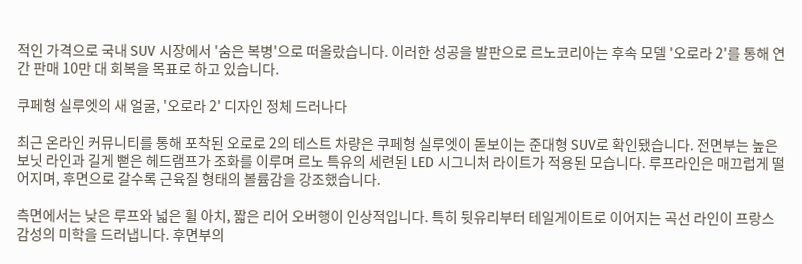적인 가격으로 국내 SUV 시장에서 '숨은 복병'으로 떠올랐습니다. 이러한 성공을 발판으로 르노코리아는 후속 모델 '오로라 2'를 통해 연간 판매 10만 대 회복을 목표로 하고 있습니다.

쿠페형 실루엣의 새 얼굴, '오로라 2' 디자인 정체 드러나다

최근 온라인 커뮤니티를 통해 포착된 오로로 2의 테스트 차량은 쿠페형 실루엣이 돋보이는 준대형 SUV로 확인됐습니다. 전면부는 높은 보닛 라인과 길게 뻗은 헤드램프가 조화를 이루며 르노 특유의 세련된 LED 시그니처 라이트가 적용된 모습니다. 루프라인은 매끄럽게 떨어지며, 후면으로 갈수록 근육질 형태의 볼륨감을 강조했습니다.

측면에서는 낮은 루프와 넓은 휠 아치, 짧은 리어 오버행이 인상적입니다. 특히 뒷유리부터 테일게이트로 이어지는 곡선 라인이 프랑스 감성의 미학을 드러냅니다. 후면부의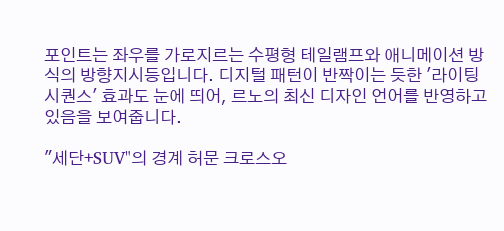포인트는 좌우를 가로지르는 수평형 테일램프와 애니메이션 방식의 방향지시등입니다. 디지털 패턴이 반짝이는 듯한 '라이팅 시퀀스' 효과도 눈에 띄어, 르노의 최신 디자인 언어를 반영하고 있음을 보여줍니다.

"세단+SUV"의 경계 허문 크로스오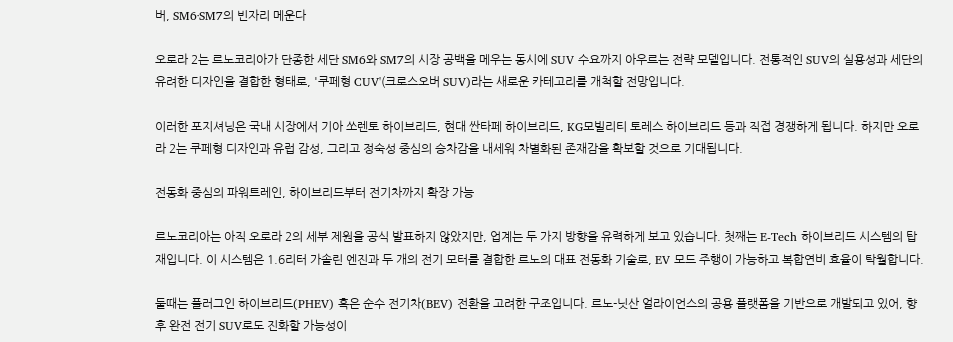버, SM6·SM7의 빈자리 메운다

오로라 2는 르노코리아가 단종한 세단 SM6와 SM7의 시장 공백을 메우는 동시에 SUV 수요까지 아우르는 전략 모델입니다. 전통적인 SUV의 실용성과 세단의 유려한 디자인을 결합한 형태로, '쿠페형 CUV'(크로스오버 SUV)라는 새로운 카테고리를 개척할 전망입니다.

이러한 포지셔닝은 국내 시장에서 기아 쏘렌토 하이브리드, 현대 싼타페 하이브리드, KG모빌리티 토레스 하이브리드 등과 직접 경쟁하게 됩니다. 하지만 오로라 2는 쿠페형 디자인과 유럽 감성, 그리고 정숙성 중심의 승차감을 내세워 차별화된 존재감을 확보할 것으로 기대됩니다.

전동화 중심의 파워트레인, 하이브리드부터 전기차까지 확장 가능

르노코리아는 아직 오로라 2의 세부 제원을 공식 발표하지 않았지만, 업계는 두 가지 방향을 유력하게 보고 있습니다. 첫째는 E-Tech 하이브리드 시스템의 탑재입니다. 이 시스템은 1.6리터 가솔린 엔진과 두 개의 전기 모터를 결합한 르노의 대표 전동화 기술로, EV 모드 주행이 가능하고 복합연비 효율이 탁월합니다.

둘때는 플러그인 하이브리드(PHEV) 혹은 순수 전기차(BEV) 전환을 고려한 구조입니다. 르노-닛산 얼라이언스의 공용 플랫폼을 기반으로 개발되고 있어, 향후 완전 전기 SUV로도 진화할 가능성이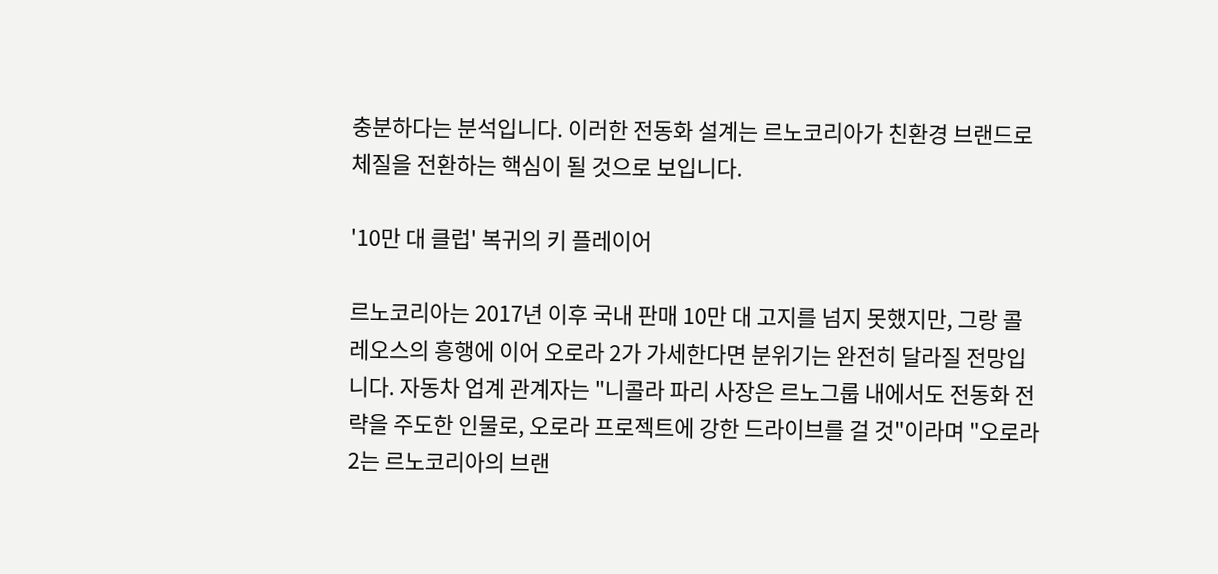충분하다는 분석입니다. 이러한 전동화 설계는 르노코리아가 친환경 브랜드로 체질을 전환하는 핵심이 될 것으로 보입니다.

'10만 대 클럽' 복귀의 키 플레이어

르노코리아는 2017년 이후 국내 판매 10만 대 고지를 넘지 못했지만, 그랑 콜레오스의 흥행에 이어 오로라 2가 가세한다면 분위기는 완전히 달라질 전망입니다. 자동차 업계 관계자는 "니콜라 파리 사장은 르노그룹 내에서도 전동화 전략을 주도한 인물로, 오로라 프로젝트에 강한 드라이브를 걸 것"이라며 "오로라 2는 르노코리아의 브랜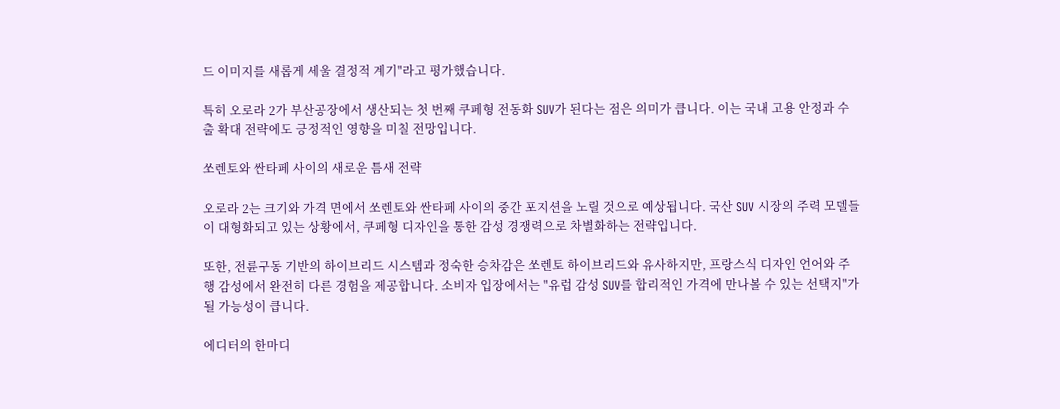드 이미지를 새롭게 세울 결정적 계기"라고 평가했습니다.

특히 오로라 2가 부산공장에서 생산되는 첫 번째 쿠페형 전동화 SUV가 된다는 점은 의미가 큽니다. 이는 국내 고용 안정과 수출 확대 전략에도 긍정적인 영향을 미칠 전망입니다.

쏘렌토와 싼타페 사이의 새로운 틈새 전략

오로라 2는 크기와 가격 면에서 쏘렌토와 싼타페 사이의 중간 포지션을 노릴 것으로 예상됩니다. 국산 SUV 시장의 주력 모델들이 대형화되고 있는 상황에서, 쿠페형 디자인을 통한 감성 경쟁력으로 차별화하는 전략입니다.

또한, 전륜구동 기반의 하이브리드 시스템과 정숙한 승차감은 쏘렌토 하이브리드와 유사하지만, 프랑스식 디자인 언어와 주행 감성에서 완전히 다른 경험을 제공합니다. 소비자 입장에서는 "유럽 감성 SUV를 합리적인 가격에 만나볼 수 있는 선택지"가 될 가능성이 큽니다.

에디터의 한마디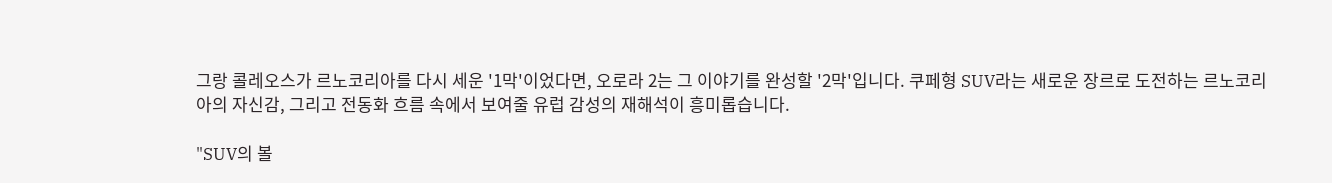그랑 콜레오스가 르노코리아를 다시 세운 '1막'이었다면, 오로라 2는 그 이야기를 완성할 '2막'입니다. 쿠페형 SUV라는 새로운 장르로 도전하는 르노코리아의 자신감, 그리고 전동화 흐름 속에서 보여줄 유럽 감성의 재해석이 흥미롭습니다.

"SUV의 볼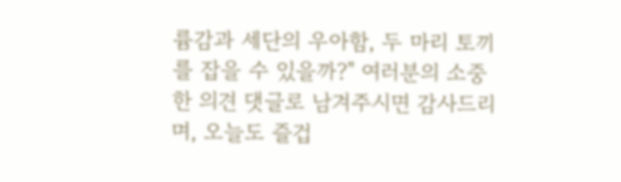륨감과 세단의 우아함, 두 마리 토끼를 잡을 수 있을까?" 여러분의 소중한 의견 댓글로 남겨주시면 감사드리며, 오늘도 즐겁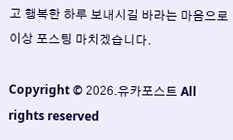고 행복한 하루 보내시길 바라는 마음으로 이상 포스팅 마치겠습니다.

Copyright © 2026.유카포스트 All rights reserved